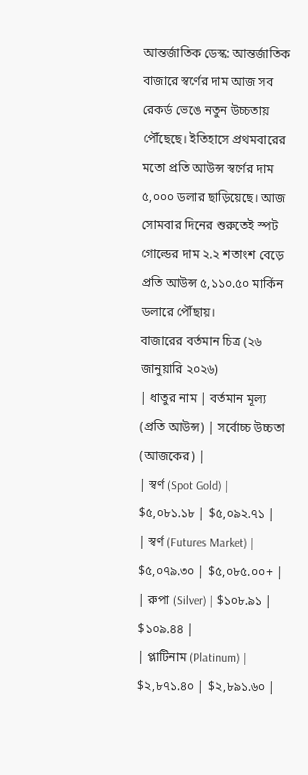আন্তর্জাতিক ডেস্ক: আন্তর্জাতিক বাজারে স্বর্ণের দাম আজ সব রেকর্ড ভেঙে নতুন উচ্চতায় পৌঁছেছে। ইতিহাসে প্রথমবারের মতো প্রতি আউন্স স্বর্ণের দাম ৫,০০০ ডলার ছাড়িয়েছে। আজ সোমবার দিনের শুরুতেই স্পট গোল্ডের দাম ২.২ শতাংশ বেড়ে প্রতি আউন্স ৫,১১০.৫০ মার্কিন ডলারে পৌঁছায়।
বাজারের বর্তমান চিত্র (২৬ জানুয়ারি ২০২৬)
| ধাতুর নাম | বর্তমান মূল্য (প্রতি আউন্স) | সর্বোচ্চ উচ্চতা (আজকের) |
| স্বর্ণ (Spot Gold) | $৫,০৮১.১৮ | $৫,০৯২.৭১ |
| স্বর্ণ (Futures Market) | $৫,০৭৯.৩০ | $৫,০৮৫.০০+ |
| রুপা (Silver) | $১০৮.৯১ | $১০৯.৪৪ |
| প্লাটিনাম (Platinum) | $২,৮৭১.৪০ | $২,৮৯১.৬০ |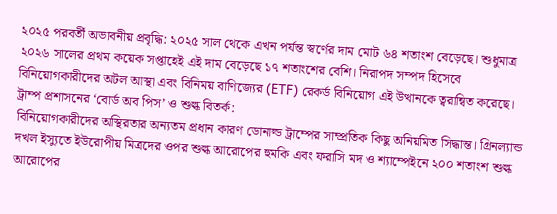২০২৫ পরবর্তী অভাবনীয় প্রবৃদ্ধি: ২০২৫ সাল থেকে এখন পর্যন্ত স্বর্ণের দাম মোট ৬৪ শতাংশ বেড়েছে। শুধুমাত্র ২০২৬ সালের প্রথম কয়েক সপ্তাহেই এই দাম বেড়েছে ১৭ শতাংশের বেশি। নিরাপদ সম্পদ হিসেবে বিনিয়োগকারীদের অটল আস্থা এবং বিনিময় বাণিজ্যের (ETF) রেকর্ড বিনিয়োগ এই উত্থানকে ত্বরান্বিত করেছে।
ট্রাম্প প্রশাসনের ‘বোর্ড অব পিস’ ও শুল্ক বিতর্ক:
বিনিয়োগকারীদের অস্থিরতার অন্যতম প্রধান কারণ ডোনাল্ড ট্রাম্পের সাম্প্রতিক কিছু অনিয়মিত সিদ্ধান্ত। গ্রিনল্যান্ড দখল ইস্যুতে ইউরোপীয় মিত্রদের ওপর শুল্ক আরোপের হুমকি এবং ফরাসি মদ ও শ্যাম্পেইনে ২০০ শতাংশ শুল্ক আরোপের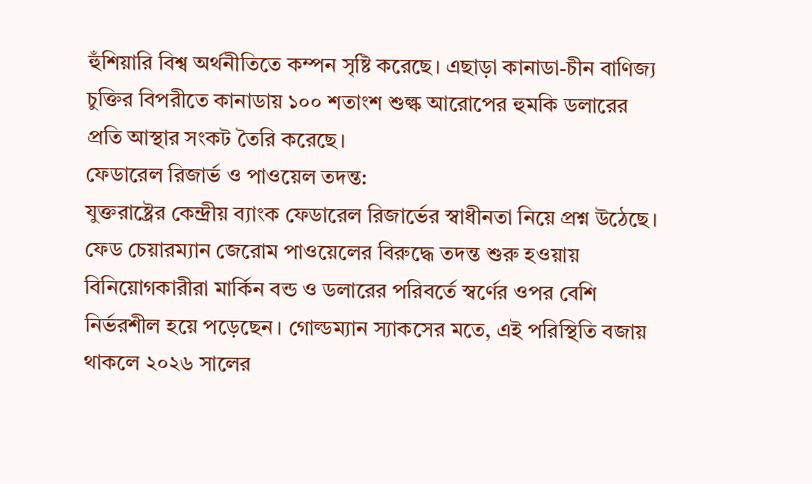হুঁশিয়ারি বিশ্ব অর্থনীতিতে কম্পন সৃষ্টি করেছে। এছাড়া কানাডা-চীন বাণিজ্য চুক্তির বিপরীতে কানাডায় ১০০ শতাংশ শুল্ক আরোপের হুমকি ডলারের প্রতি আস্থার সংকট তৈরি করেছে।
ফেডারেল রিজার্ভ ও পাওয়েল তদন্ত:
যুক্তরাষ্ট্রের কেন্দ্রীয় ব্যাংক ফেডারেল রিজার্ভের স্বাধীনতা নিয়ে প্রশ্ন উঠেছে। ফেড চেয়ারম্যান জেরোম পাওয়েলের বিরুদ্ধে তদন্ত শুরু হওয়ায় বিনিয়োগকারীরা মার্কিন বন্ড ও ডলারের পরিবর্তে স্বর্ণের ওপর বেশি নির্ভরশীল হয়ে পড়েছেন। গোল্ডম্যান স্যাকসের মতে, এই পরিস্থিতি বজায় থাকলে ২০২৬ সালের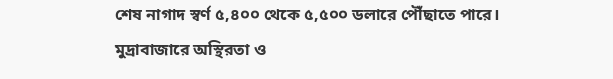শেষ নাগাদ স্বর্ণ ৫,৪০০ থেকে ৫,৫০০ ডলারে পৌঁছাতে পারে।
মুদ্রাবাজারে অস্থিরতা ও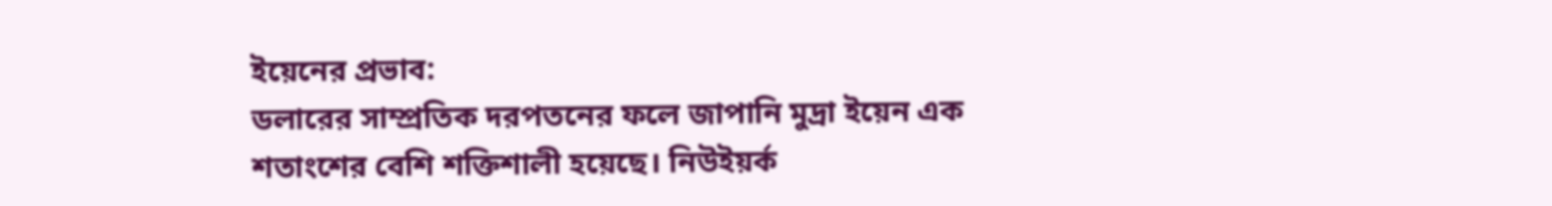ইয়েনের প্রভাব:
ডলারের সাম্প্রতিক দরপতনের ফলে জাপানি মুদ্রা ইয়েন এক শতাংশের বেশি শক্তিশালী হয়েছে। নিউইয়র্ক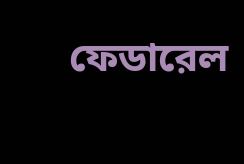ফেডারেল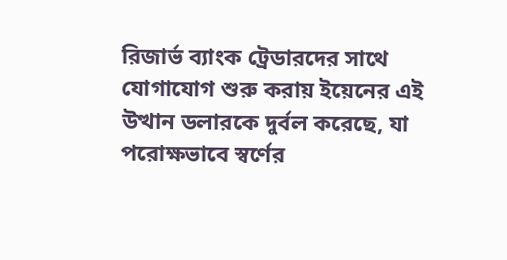রিজার্ভ ব্যাংক ট্রেডারদের সাথে যোগাযোগ শুরু করায় ইয়েনের এই উত্থান ডলারকে দুর্বল করেছে, যা পরোক্ষভাবে স্বর্ণের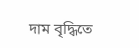দাম বৃদ্ধিতে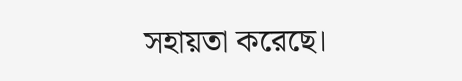সহায়তা করেছে।